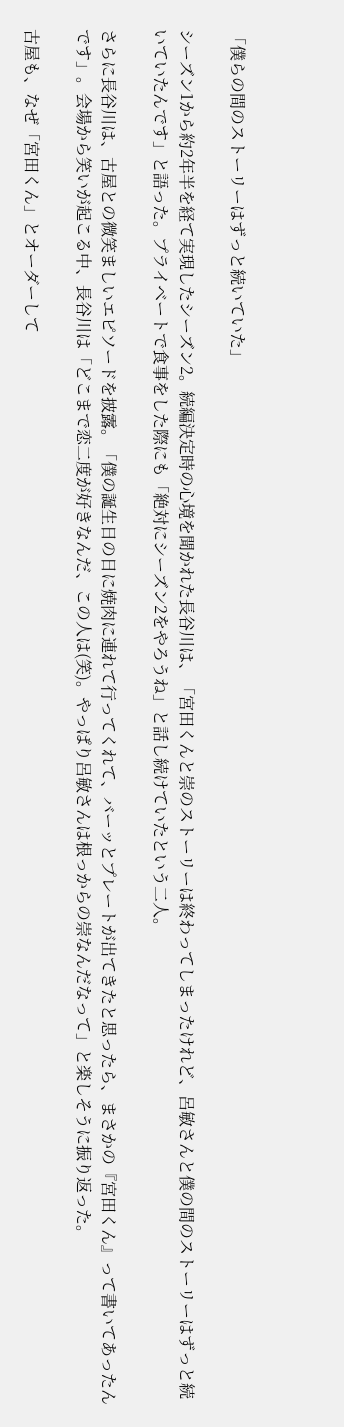「僕らの間のストーリーはずっと続いていた」

シーズン1から約2年半を経て実現したシーズン2。続編決定時の心境を聞かれた長谷川は、「宮田くんと崇のストーリーは終わってしまったけれど、呂敏さんと僕の間のストーリーはずっと続いていたんです」と語った。プライベートで食事をした際にも「絶対にシーズン2をやろうね」と話し続けていたという二人。

さらに長谷川は、古屋との微笑ましいエピソードを披露。「僕の誕生日の日に焼肉に連れて行ってくれて、バーッとプレートが出てきたと思ったら、まさかの『宮田くん』って書いてあったんです」。会場から笑いが起こる中、長谷川は「どこまで恋二度が好きなんだ、この人は(笑)。やっぱり呂敏さんは根っからの崇なんだなって」と楽しそうに振り返った。

古屋も、なぜ「宮田くん」とオーダーして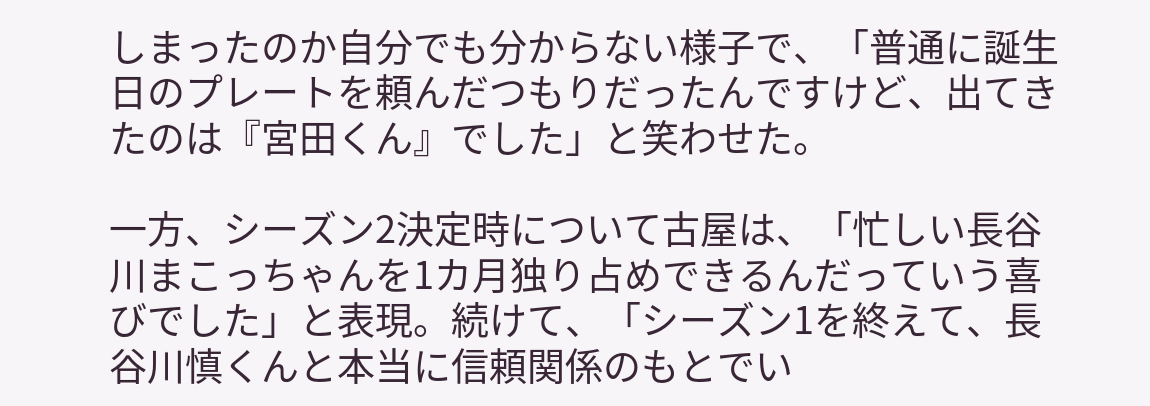しまったのか自分でも分からない様子で、「普通に誕生日のプレートを頼んだつもりだったんですけど、出てきたのは『宮田くん』でした」と笑わせた。

一方、シーズン2決定時について古屋は、「忙しい長谷川まこっちゃんを1カ月独り占めできるんだっていう喜びでした」と表現。続けて、「シーズン1を終えて、長谷川慎くんと本当に信頼関係のもとでい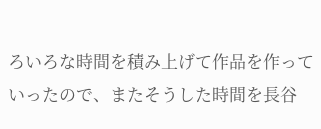ろいろな時間を積み上げて作品を作っていったので、またそうした時間を長谷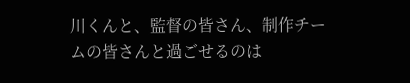川くんと、監督の皆さん、制作チームの皆さんと過ごせるのは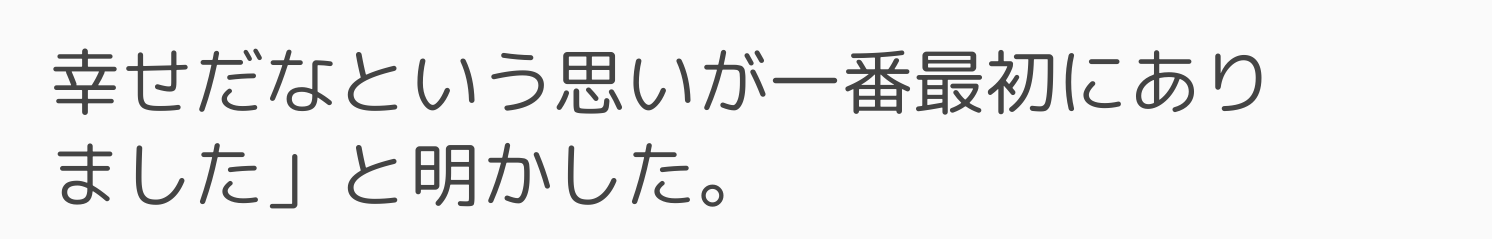幸せだなという思いが一番最初にありました」と明かした。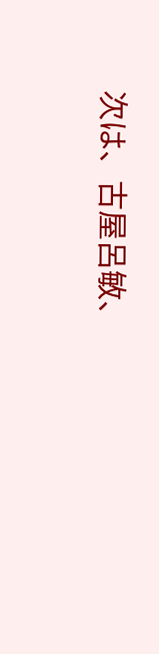次は、古屋呂敏、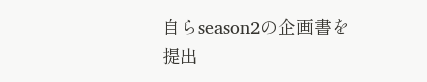自らseason2の企画書を提出